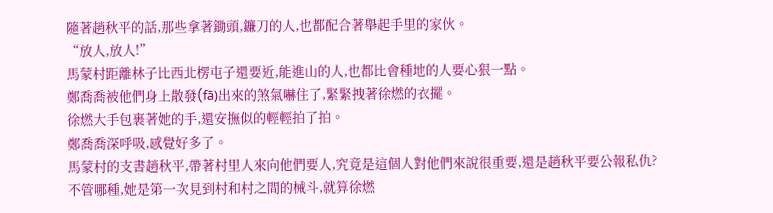隨著趙秋平的話,那些拿著鋤頭,鐮刀的人,也都配合著舉起手里的家伙。
“放人,放人!”
馬蒙村距離林子比西北楞屯子還要近,能進山的人,也都比會種地的人要心狠一點。
鄭喬喬被他們身上散發(fā)出來的煞氣嚇住了,緊緊拽著徐燃的衣擺。
徐燃大手包裹著她的手,還安撫似的輕輕拍了拍。
鄭喬喬深呼吸,感覺好多了。
馬蒙村的支書趙秋平,帶著村里人來向他們要人,究竟是這個人對他們來說很重要,還是趙秋平要公報私仇?
不管哪種,她是第一次見到村和村之間的械斗,就算徐燃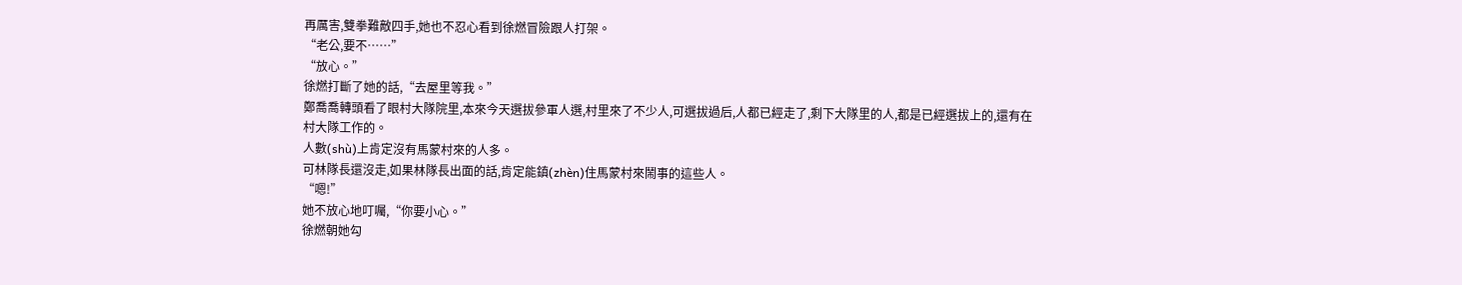再厲害,雙拳難敵四手,她也不忍心看到徐燃冒險跟人打架。
“老公,要不……”
“放心。”
徐燃打斷了她的話,“去屋里等我。”
鄭喬喬轉頭看了眼村大隊院里,本來今天選拔參軍人選,村里來了不少人,可選拔過后,人都已經走了,剩下大隊里的人,都是已經選拔上的,還有在村大隊工作的。
人數(shù)上肯定沒有馬蒙村來的人多。
可林隊長還沒走,如果林隊長出面的話,肯定能鎮(zhèn)住馬蒙村來鬧事的這些人。
“嗯!”
她不放心地叮囑,“你要小心。”
徐燃朝她勾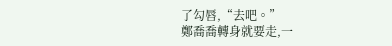了勾唇,“去吧。”
鄭喬喬轉身就要走,一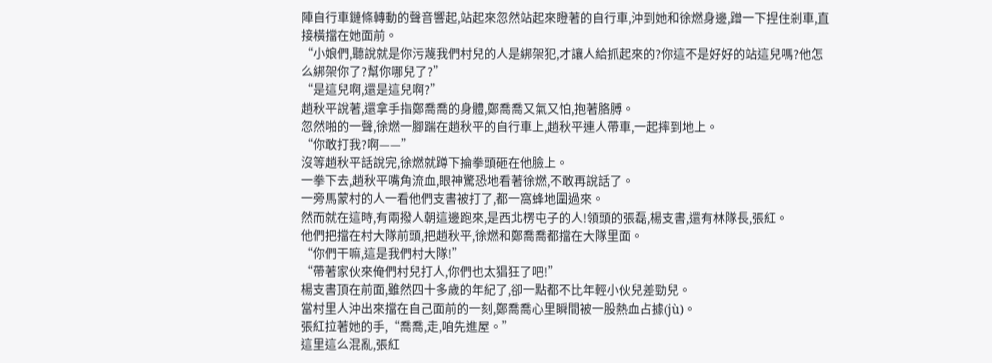陣自行車鏈條轉動的聲音響起,站起來忽然站起來瞪著的自行車,沖到她和徐燃身邊,蹭一下捏住剎車,直接橫擋在她面前。
“小娘們,聽說就是你污蔑我們村兒的人是綁架犯,才讓人給抓起來的?你這不是好好的站這兒嗎?他怎么綁架你了?幫你哪兒了?”
“是這兒啊,還是這兒啊?”
趙秋平說著,還拿手指鄭喬喬的身體,鄭喬喬又氣又怕,抱著胳膊。
忽然啪的一聲,徐燃一腳踹在趙秋平的自行車上,趙秋平連人帶車,一起摔到地上。
“你敢打我?啊——”
沒等趙秋平話說完,徐燃就蹲下掄拳頭砸在他臉上。
一拳下去,趙秋平嘴角流血,眼神驚恐地看著徐燃,不敢再說話了。
一旁馬蒙村的人一看他們支書被打了,都一窩蜂地圍過來。
然而就在這時,有兩撥人朝這邊跑來,是西北楞屯子的人!領頭的張磊,楊支書,還有林隊長,張紅。
他們把擋在村大隊前頭,把趙秋平,徐燃和鄭喬喬都擋在大隊里面。
“你們干嘛,這是我們村大隊!”
“帶著家伙來俺們村兒打人,你們也太猖狂了吧!”
楊支書頂在前面,雖然四十多歲的年紀了,卻一點都不比年輕小伙兒差勁兒。
當村里人沖出來擋在自己面前的一刻,鄭喬喬心里瞬間被一股熱血占據(jù)。
張紅拉著她的手,“喬喬,走,咱先進屋。”
這里這么混亂,張紅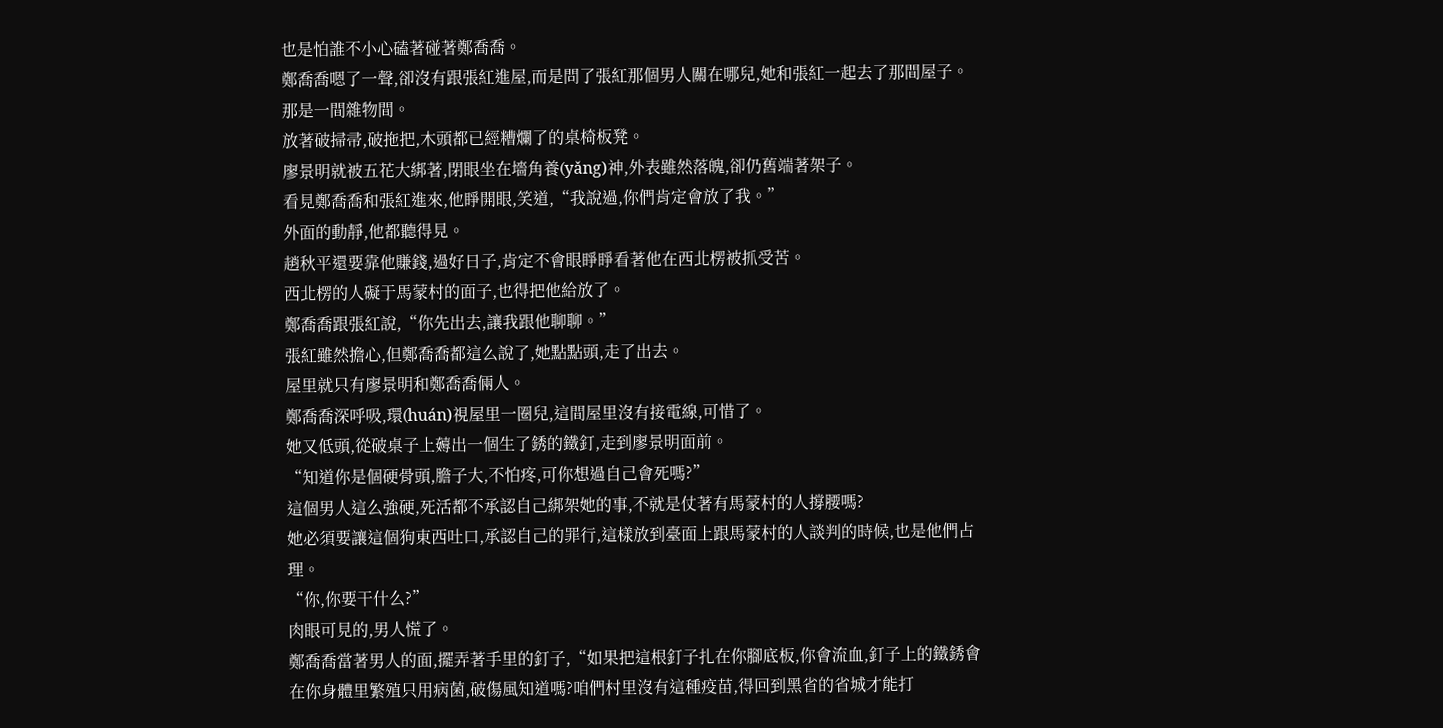也是怕誰不小心磕著碰著鄭喬喬。
鄭喬喬嗯了一聲,卻沒有跟張紅進屋,而是問了張紅那個男人關在哪兒,她和張紅一起去了那間屋子。
那是一間雜物間。
放著破掃帚,破拖把,木頭都已經糟爛了的桌椅板凳。
廖景明就被五花大綁著,閉眼坐在墻角養(yǎng)神,外表雖然落魄,卻仍舊端著架子。
看見鄭喬喬和張紅進來,他睜開眼,笑道,“我說過,你們肯定會放了我。”
外面的動靜,他都聽得見。
趙秋平還要靠他賺錢,過好日子,肯定不會眼睜睜看著他在西北楞被抓受苦。
西北楞的人礙于馬蒙村的面子,也得把他給放了。
鄭喬喬跟張紅說,“你先出去,讓我跟他聊聊。”
張紅雖然擔心,但鄭喬喬都這么說了,她點點頭,走了出去。
屋里就只有廖景明和鄭喬喬倆人。
鄭喬喬深呼吸,環(huán)視屋里一圈兒,這間屋里沒有接電線,可惜了。
她又低頭,從破桌子上薅出一個生了銹的鐵釘,走到廖景明面前。
“知道你是個硬骨頭,膽子大,不怕疼,可你想過自己會死嗎?”
這個男人這么強硬,死活都不承認自己綁架她的事,不就是仗著有馬蒙村的人撐腰嗎?
她必須要讓這個狗東西吐口,承認自己的罪行,這樣放到臺面上跟馬蒙村的人談判的時候,也是他們占理。
“你,你要干什么?”
肉眼可見的,男人慌了。
鄭喬喬當著男人的面,擺弄著手里的釘子,“如果把這根釘子扎在你腳底板,你會流血,釘子上的鐵銹會在你身體里繁殖只用病菌,破傷風知道嗎?咱們村里沒有這種疫苗,得回到黑省的省城才能打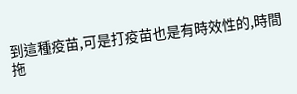到這種疫苗,可是打疫苗也是有時效性的,時間拖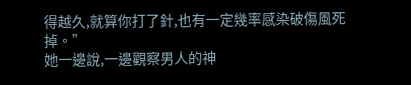得越久,就算你打了針,也有一定幾率感染破傷風死掉。”
她一邊說,一邊觀察男人的神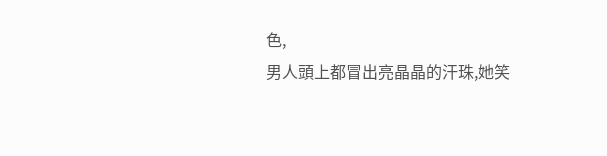色,
男人頭上都冒出亮晶晶的汗珠,她笑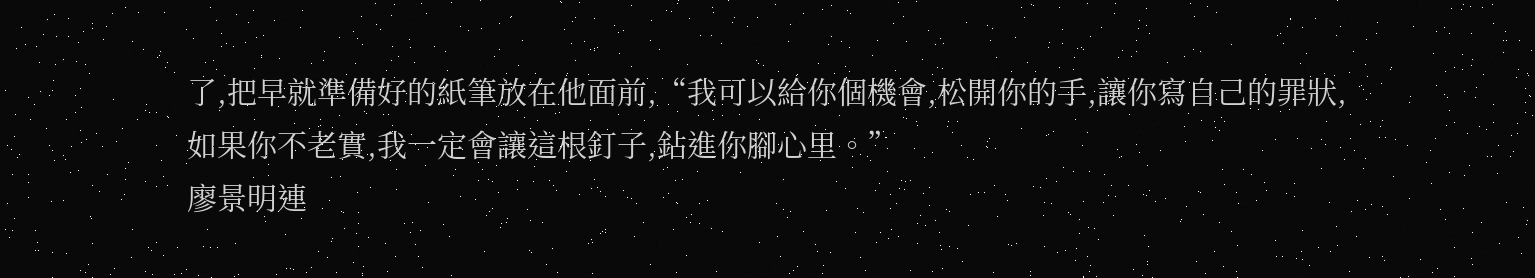了,把早就準備好的紙筆放在他面前,“我可以給你個機會,松開你的手,讓你寫自己的罪狀,如果你不老實,我一定會讓這根釘子,鉆進你腳心里。”
廖景明連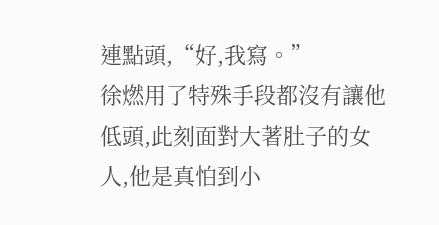連點頭,“好,我寫。”
徐燃用了特殊手段都沒有讓他低頭,此刻面對大著肚子的女人,他是真怕到小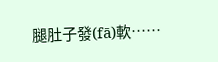腿肚子發(fā)軟……